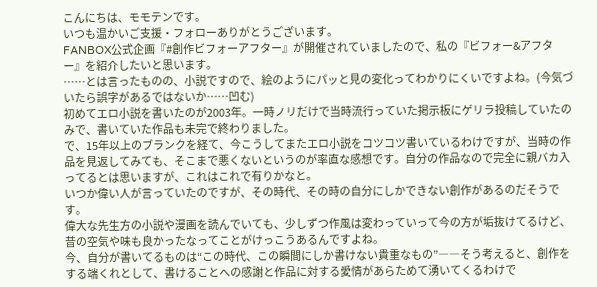こんにちは、モモテンです。
いつも温かいご支援・フォローありがとうございます。
FANBOX公式企画『#創作ビフォーアフター』が開催されていましたので、私の『ビフォー&アフター』を紹介したいと思います。
……とは言ったものの、小説ですので、絵のようにパッと見の変化ってわかりにくいですよね。(今気づいたら誤字があるではないか……凹む)
初めてエロ小説を書いたのが2003年。一時ノリだけで当時流行っていた掲示板にゲリラ投稿していたのみで、書いていた作品も未完で終わりました。
で、15年以上のブランクを経て、今こうしてまたエロ小説をコツコツ書いているわけですが、当時の作品を見返してみても、そこまで悪くないというのが率直な感想です。自分の作品なので完全に親バカ入ってるとは思いますが、これはこれで有りかなと。
いつか偉い人が言っていたのですが、その時代、その時の自分にしかできない創作があるのだそうです。
偉大な先生方の小説や漫画を読んでいても、少しずつ作風は変わっていって今の方が垢抜けてるけど、昔の空気や味も良かったなってことがけっこうあるんですよね。
今、自分が書いてるものは“この時代、この瞬間にしか書けない貴重なもの”――そう考えると、創作をする端くれとして、書けることへの感謝と作品に対する愛情があらためて湧いてくるわけで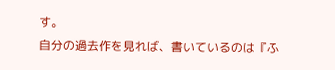す。
自分の過去作を見れば、書いているのは『ふ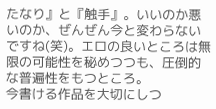たなり』と『触手』。いいのか悪いのか、ぜんぜん今と変わらないですね(笑)。エロの良いところは無限の可能性を秘めつつも、圧倒的な普遍性をもつところ。
今書ける作品を大切にしつ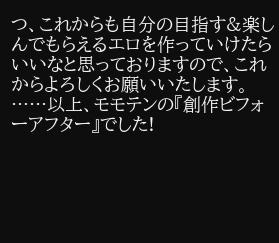つ、これからも自分の目指す&楽しんでもらえるエロを作っていけたらいいなと思っておりますので、これからよろしくお願いいたします。
……以上、モモテンの『創作ビフォーアフター』でした!